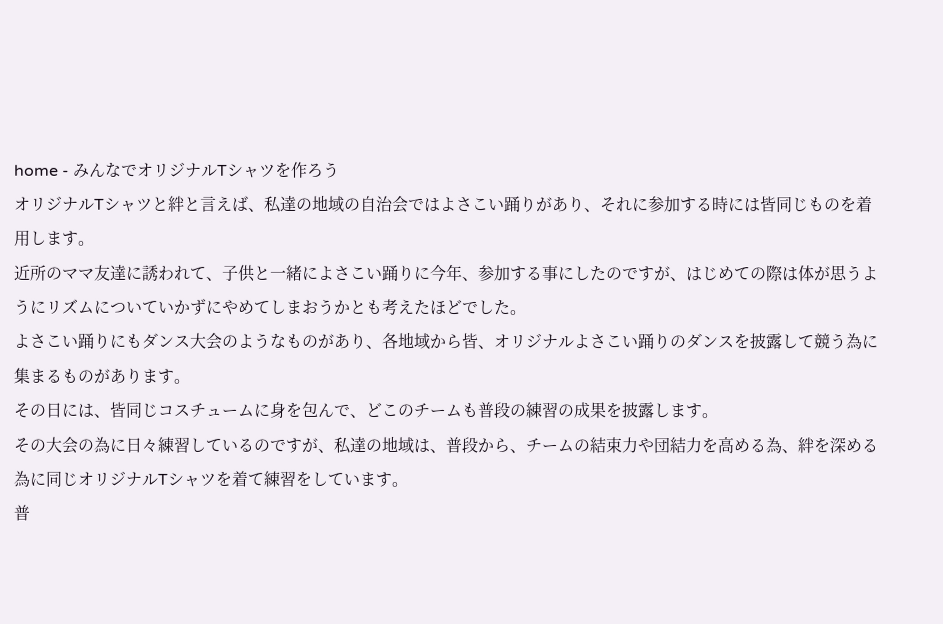home - みんなでオリジナルTシャツを作ろう
オリジナルTシャツと絆と言えば、私達の地域の自治会ではよさこい踊りがあり、それに参加する時には皆同じものを着用します。
近所のママ友達に誘われて、子供と一緒によさこい踊りに今年、参加する事にしたのですが、はじめての際は体が思うようにリズムについていかずにやめてしまおうかとも考えたほどでした。
よさこい踊りにもダンス大会のようなものがあり、各地域から皆、オリジナルよさこい踊りのダンスを披露して競う為に集まるものがあります。
その日には、皆同じコスチュームに身を包んで、どこのチームも普段の練習の成果を披露します。
その大会の為に日々練習しているのですが、私達の地域は、普段から、チームの結束力や団結力を高める為、絆を深める為に同じオリジナルTシャツを着て練習をしています。
普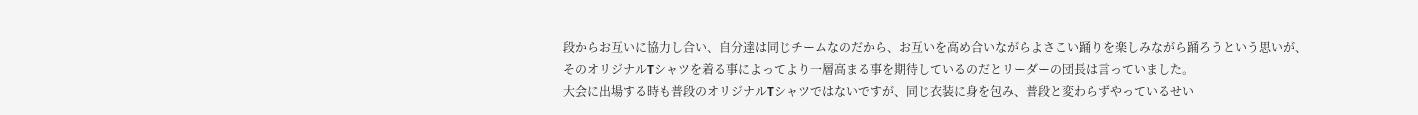段からお互いに協力し合い、自分達は同じチームなのだから、お互いを高め合いながらよさこい踊りを楽しみながら踊ろうという思いが、そのオリジナルTシャツを着る事によってより一層高まる事を期待しているのだとリーダーの団長は言っていました。
大会に出場する時も普段のオリジナルTシャツではないですが、同じ衣装に身を包み、普段と変わらずやっているせい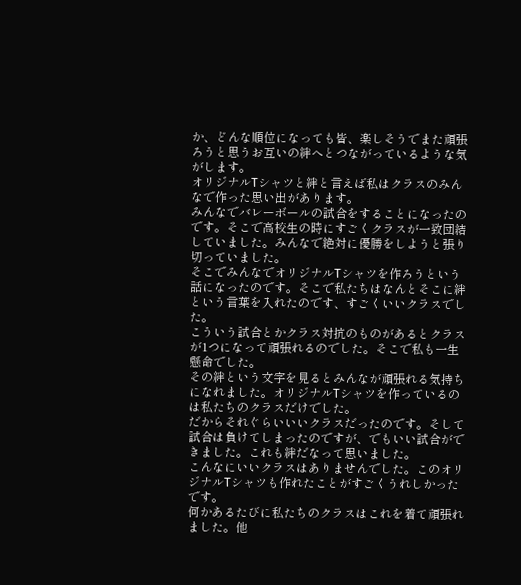か、どんな順位になっても皆、楽しそうでまた頑張ろうと思うお互いの絆へとつながっているような気がします。
オリジナルTシャツと絆と言えば私はクラスのみんなで作った思い出があります。
みんなでバレーボールの試合をすることになったのです。そこで高校生の時にすごくクラスが一致団結していました。みんなで絶対に優勝をしようと張り切っていました。
そこでみんなでオリジナルTシャツを作ろうという話になったのです。そこで私たちはなんとそこに絆という言葉を入れたのです、すごくいいクラスでした。
こういう試合とかクラス対抗のものがあるとクラスが1つになって頑張れるのでした。そこで私も一生懸命でした。
その絆という文字を見るとみんなが頑張れる気持ちになれました。オリジナルTシャツを作っているのは私たちのクラスだけでした。
だからそれぐらいいいクラスだったのです。そして試合は負けてしまったのですが、でもいい試合ができました。これも絆だなって思いました。
こんなにいいクラスはありませんでした。このオリジナルTシャツも作れたことがすごくうれしかったです。
何かあるたびに私たちのクラスはこれを着て頑張れました。他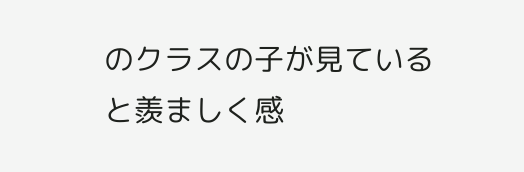のクラスの子が見ていると羨ましく感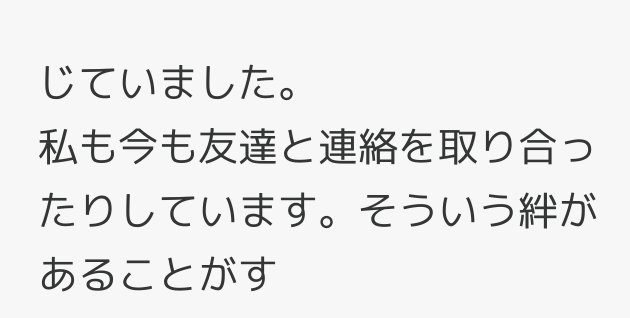じていました。
私も今も友達と連絡を取り合ったりしています。そういう絆があることがす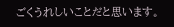ごくうれしいことだと思います。